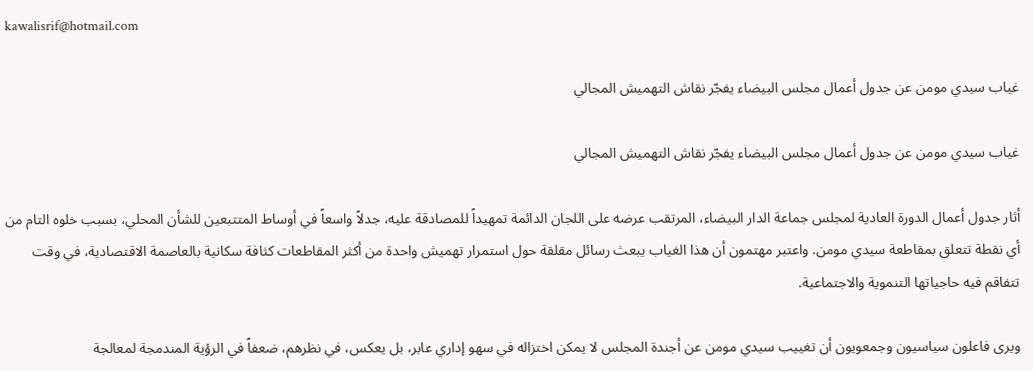kawalisrif@hotmail.com

غياب سيدي مومن عن جدول أعمال مجلس البيضاء يفجّر نقاش التهميش المجالي

غياب سيدي مومن عن جدول أعمال مجلس البيضاء يفجّر نقاش التهميش المجالي

أثار جدول أعمال الدورة العادية لمجلس جماعة الدار البيضاء، المرتقب عرضه على اللجان الدائمة تمهيداً للمصادقة عليه، جدلاً واسعاً في أوساط المتتبعين للشأن المحلي، بسبب خلوه التام من أي نقطة تتعلق بمقاطعة سيدي مومن. واعتبر مهتمون أن هذا الغياب يبعث رسائل مقلقة حول استمرار تهميش واحدة من أكثر المقاطعات كثافة سكانية بالعاصمة الاقتصادية، في وقت تتفاقم فيه حاجياتها التنموية والاجتماعية.

ويرى فاعلون سياسيون وجمعويون أن تغييب سيدي مومن عن أجندة المجلس لا يمكن اختزاله في سهو إداري عابر، بل يعكس، في نظرهم، ضعفاً في الرؤية المندمجة لمعالجة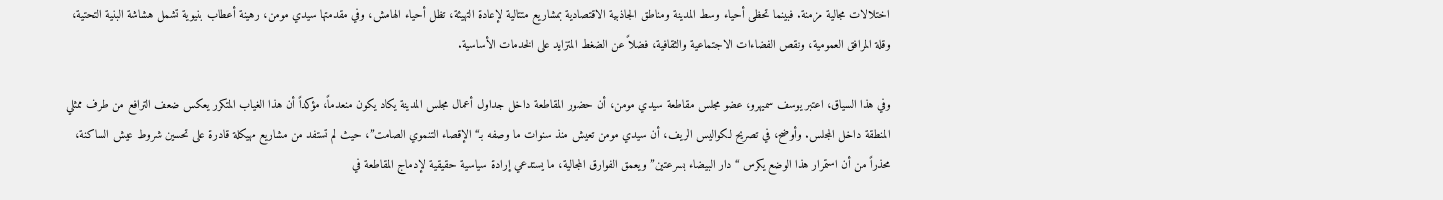اختلالات مجالية مزمنة. فبينما تحظى أحياء وسط المدينة ومناطق الجاذبية الاقتصادية بمشاريع متتالية لإعادة التهيئة، تظل أحياء الهامش، وفي مقدمتها سيدي مومن، رهينة أعطاب بنيوية تشمل هشاشة البنية التحتية، وقلة المرافق العمومية، ونقص الفضاءات الاجتماعية والثقافية، فضلاً عن الضغط المتزايد على الخدمات الأساسية.

وفي هذا السياق، اعتبر يوسف سميهرو، عضو مجلس مقاطعة سيدي مومن، أن حضور المقاطعة داخل جداول أعمال مجلس المدينة يكاد يكون منعدماً، مؤكداً أن هذا الغياب المتكرر يعكس ضعف الترافع من طرف ممثلي المنطقة داخل المجلس. وأوضح، في تصريح لـكواليس الريف، أن سيدي مومن تعيش منذ سنوات ما وصفه بـ“الإقصاء التنموي الصامت”، حيث لم تستفد من مشاريع مهيكلة قادرة على تحسين شروط عيش الساكنة، محذراً من أن استمرار هذا الوضع يكرس “دار البيضاء بسرعتين” ويعمق الفوارق المجالية، ما يستدعي إرادة سياسية حقيقية لإدماج المقاطعة في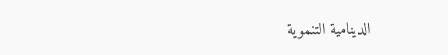الدينامية التنموية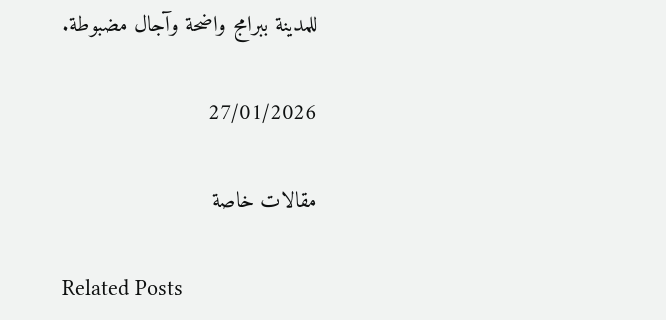للمدينة ببرامج واضحة وآجال مضبوطة.

27/01/2026

مقالات خاصة

Related Posts